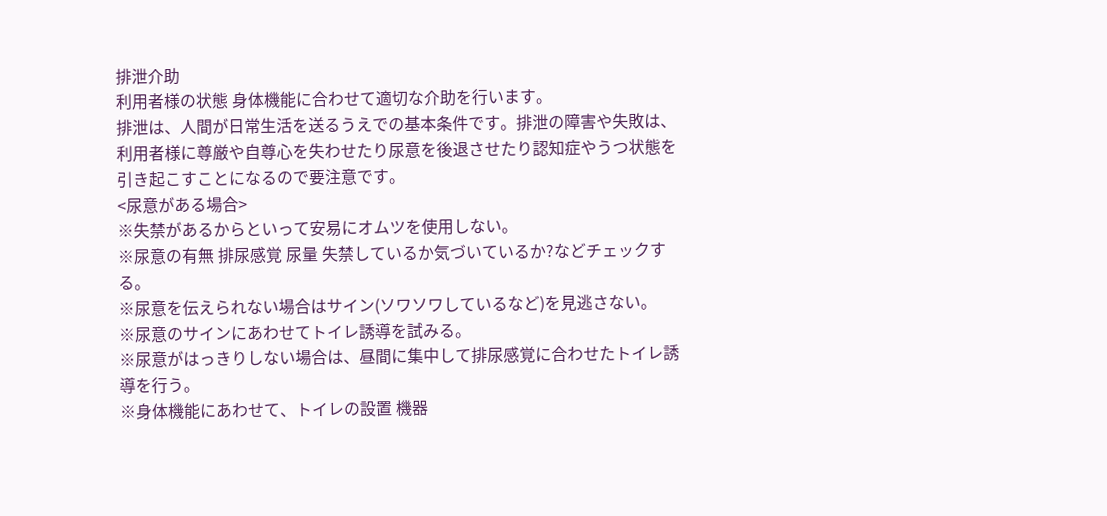排泄介助
利用者様の状態 身体機能に合わせて適切な介助を行います。
排泄は、人間が日常生活を送るうえでの基本条件です。排泄の障害や失敗は、利用者様に尊厳や自尊心を失わせたり尿意を後退させたり認知症やうつ状態を引き起こすことになるので要注意です。
<尿意がある場合>
※失禁があるからといって安易にオムツを使用しない。
※尿意の有無 排尿感覚 尿量 失禁しているか気づいているか?などチェックする。
※尿意を伝えられない場合はサイン(ソワソワしているなど)を見逃さない。
※尿意のサインにあわせてトイレ誘導を試みる。
※尿意がはっきりしない場合は、昼間に集中して排尿感覚に合わせたトイレ誘導を行う。
※身体機能にあわせて、トイレの設置 機器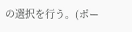の選択を行う。(ポー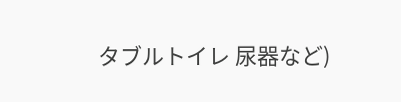タブルトイレ 尿器など)